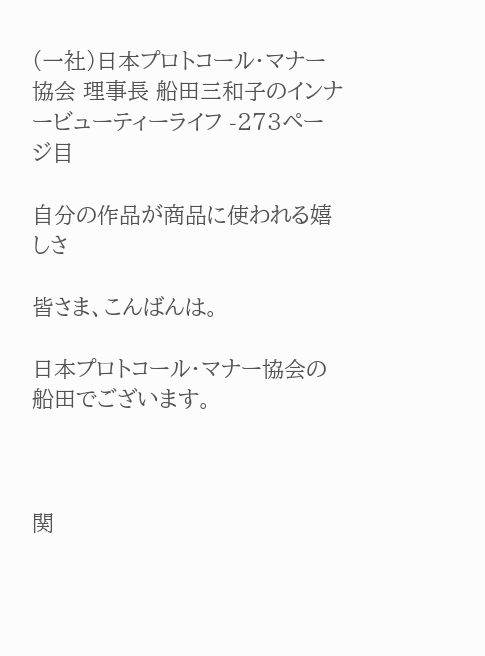(一社)日本プロトコール・マナー協会 理事長 船田三和子のインナービューティーライフ -273ページ目

自分の作品が商品に使われる嬉しさ

皆さま、こんばんは。

日本プロトコール・マナー協会の船田でございます。



関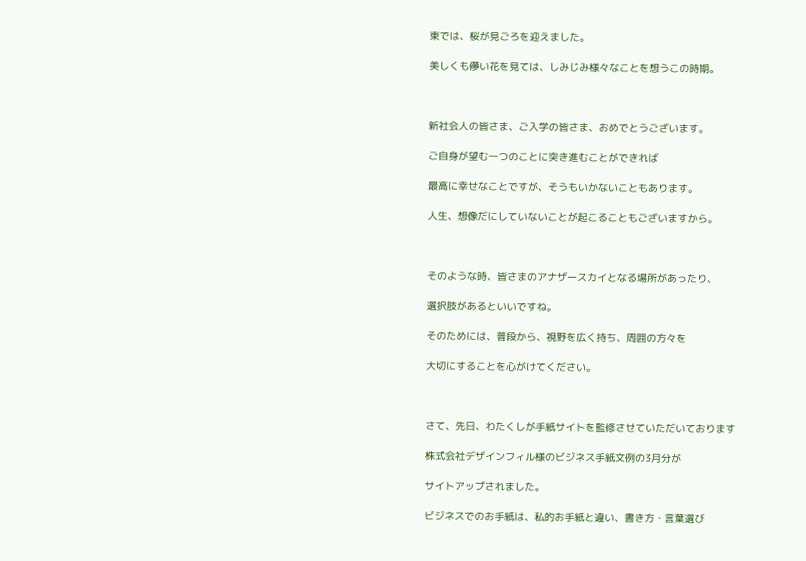東では、桜が見ごろを迎えました。

美しくも儚い花を見ては、しみじみ様々なことを想うこの時期。



新社会人の皆さま、ご入学の皆さま、おめでとうございます。

ご自身が望む一つのことに突き進むことができれば

最高に幸せなことですが、そうもいかないこともあります。

人生、想像だにしていないことが起こることもございますから。



そのような時、皆さまのアナザースカイとなる場所があったり、

選択肢があるといいですね。

そのためには、普段から、視野を広く持ち、周囲の方々を

大切にすることを心がけてください。



さて、先日、わたくしが手紙サイトを監修させていただいております

株式会社デザインフィル様のビジネス手紙文例の3月分が

サイトアップされました。

ビジネスでのお手紙は、私的お手紙と違い、書き方・言葉選び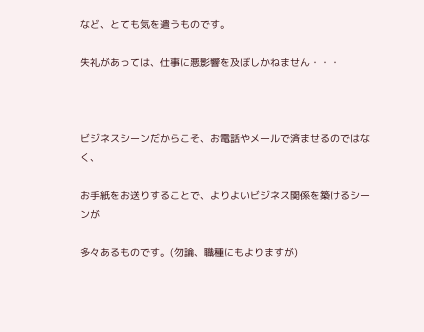など、とても気を遣うものです。

失礼があっては、仕事に悪影響を及ぼしかねません・・・



ビジネスシーンだからこそ、お電話やメールで済ませるのではなく、

お手紙をお送りすることで、よりよいビジネス関係を築けるシーンが

多々あるものです。(勿論、職種にもよりますが)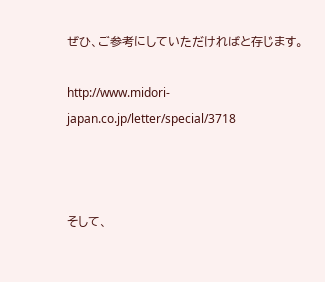ぜひ、ご参考にしていただければと存じます。

http://www.midori-japan.co.jp/letter/special/3718



そして、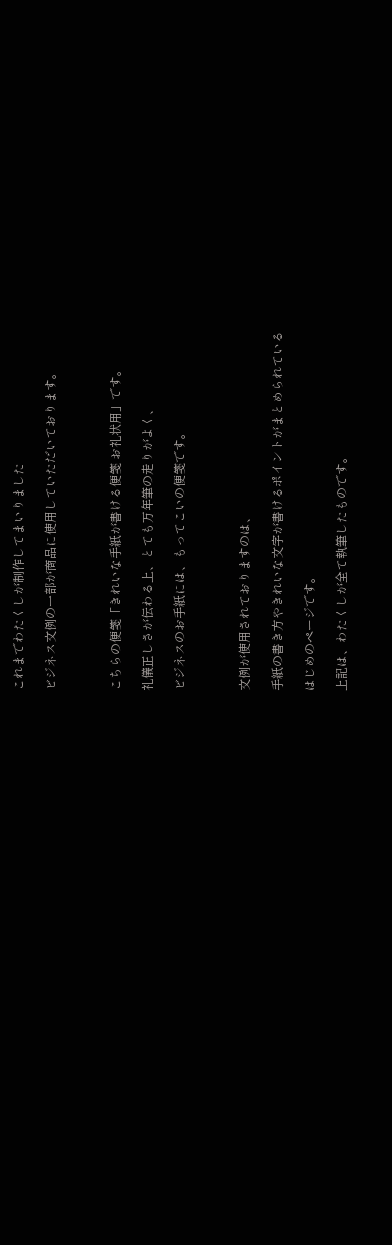これまでわたくしが制作してまいりました

ビジネス文例の一部が商品に使用していただいております。



こちらの便箋「きれいな手紙が書ける便箋 お礼状用」です。

礼儀正しさが伝わる上、とても万年筆の走りがよく、

ビジネスのお手紙には、もってこいの便箋です。



文例が使用されておりますのは、

手紙の書き方やきれいな文字が書けるポイントがまとめられている

はじめのページです。

上記は、わたくしが全て執筆したものです。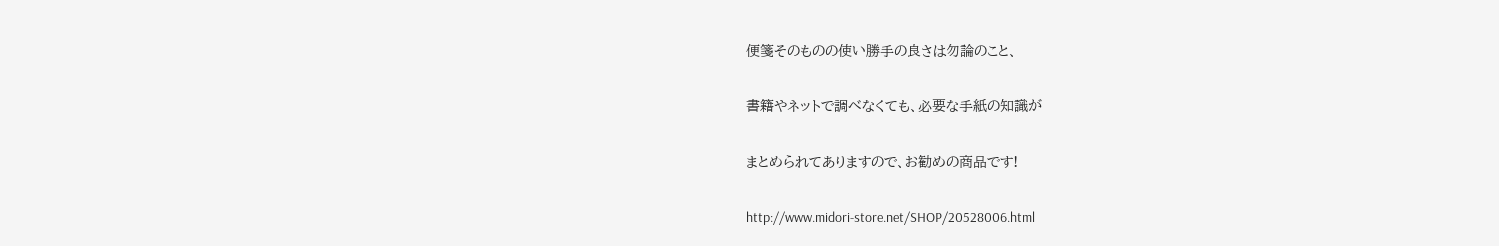便箋そのものの使い勝手の良さは勿論のこと、

書籍やネットで調べなくても、必要な手紙の知識が

まとめられてありますので、お勧めの商品です!

http://www.midori-store.net/SHOP/20528006.html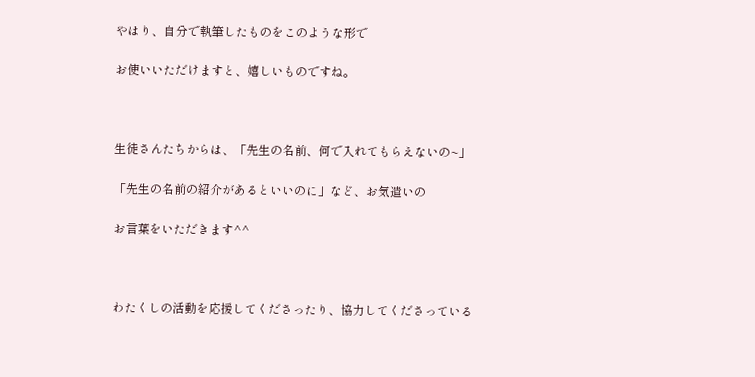やはり、自分で執筆したものをこのような形で

お使いいただけますと、嬉しいものですね。



生徒さんたちからは、「先生の名前、何で入れてもらえないの~」

「先生の名前の紹介があるといいのに」など、お気遣いの

お言葉をいただきます^^



わたくしの活動を応援してくださったり、協力してくださっている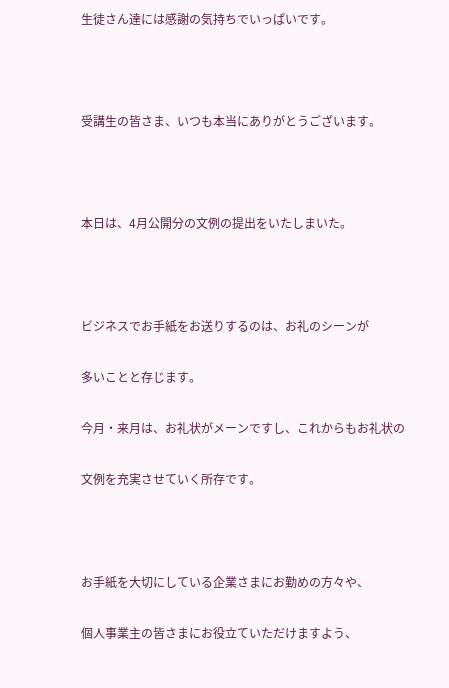生徒さん達には感謝の気持ちでいっぱいです。



受講生の皆さま、いつも本当にありがとうございます。



本日は、4月公開分の文例の提出をいたしまいた。



ビジネスでお手紙をお送りするのは、お礼のシーンが

多いことと存じます。

今月・来月は、お礼状がメーンですし、これからもお礼状の

文例を充実させていく所存です。



お手紙を大切にしている企業さまにお勤めの方々や、

個人事業主の皆さまにお役立ていただけますよう、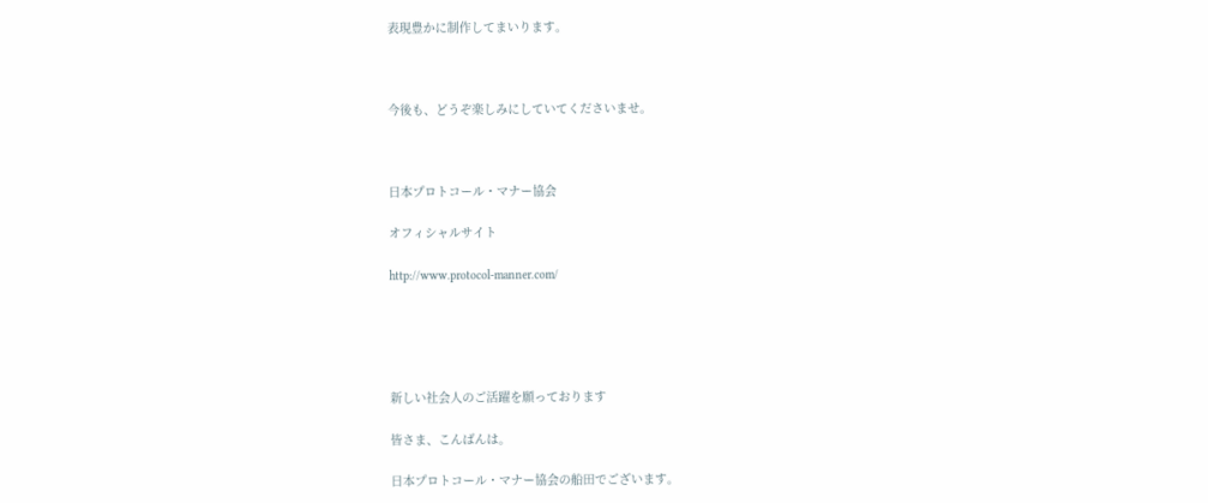表現豊かに制作してまいります。



今後も、どうぞ楽しみにしていてくださいませ。



日本プロトコール・マナー協会

オフィシャルサイト

http://www.protocol-manner.com/





新しい社会人のご活躍を願っております

皆さま、こんばんは。

日本プロトコール・マナー協会の船田でございます。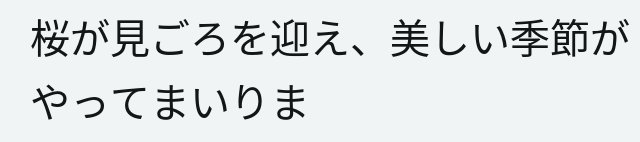桜が見ごろを迎え、美しい季節がやってまいりま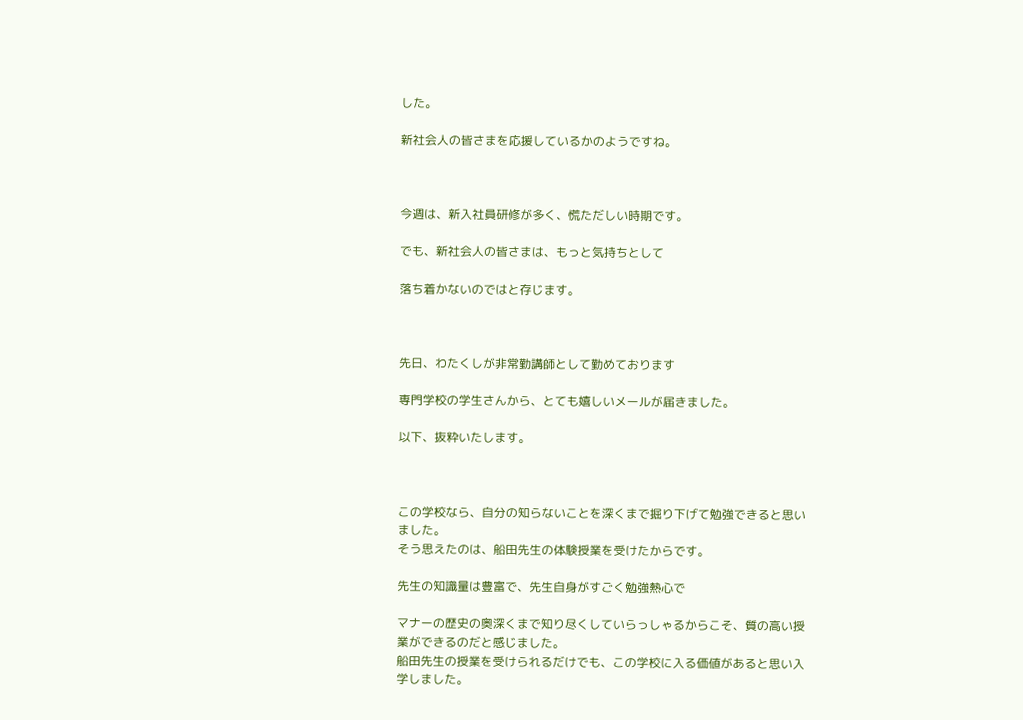した。

新社会人の皆さまを応援しているかのようですね。



今週は、新入社員研修が多く、慌ただしい時期です。

でも、新社会人の皆さまは、もっと気持ちとして

落ち着かないのではと存じます。



先日、わたくしが非常勤講師として勤めております

専門学校の学生さんから、とても嬉しいメールが届きました。

以下、抜粋いたします。



この学校なら、自分の知らないことを深くまで掘り下げて勉強できると思いました。
そう思えたのは、船田先生の体験授業を受けたからです。

先生の知識量は豊富で、先生自身がすごく勉強熱心で

マナーの歴史の奥深くまで知り尽くしていらっしゃるからこそ、質の高い授業ができるのだと感じました。
船田先生の授業を受けられるだけでも、この学校に入る価値があると思い入学しました。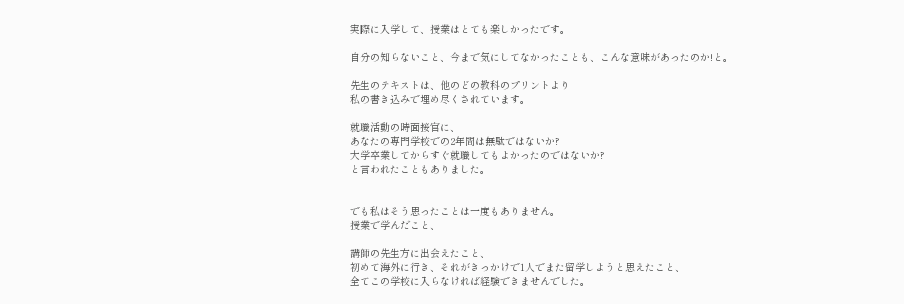実際に入学して、授業はとても楽しかったです。

自分の知らないこと、今まで気にしてなかったことも、こんな意味があったのか!と。

先生のテキストは、他のどの教科のプリントより
私の書き込みで埋め尽くされています。

就職活動の時面接官に、
あなたの専門学校での2年間は無駄ではないか?
大学卒業してからすぐ就職してもよかったのではないか?
と言われたこともありました。


でも私はそう思ったことは一度もありません。
授業で学んだこと、

講師の先生方に出会えたこと、
初めて海外に行き、それがきっかけで1人でまた留学しようと思えたこと、
全てこの学校に入らなければ経験できませんでした。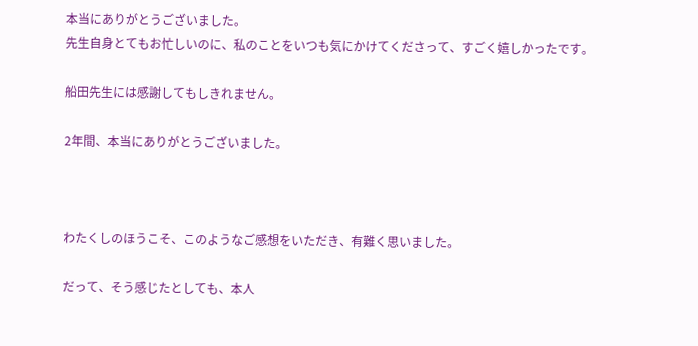本当にありがとうございました。
先生自身とてもお忙しいのに、私のことをいつも気にかけてくださって、すごく嬉しかったです。

船田先生には感謝してもしきれません。

2年間、本当にありがとうございました。



わたくしのほうこそ、このようなご感想をいただき、有難く思いました。

だって、そう感じたとしても、本人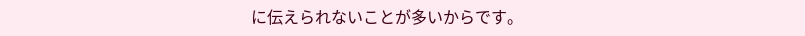に伝えられないことが多いからです。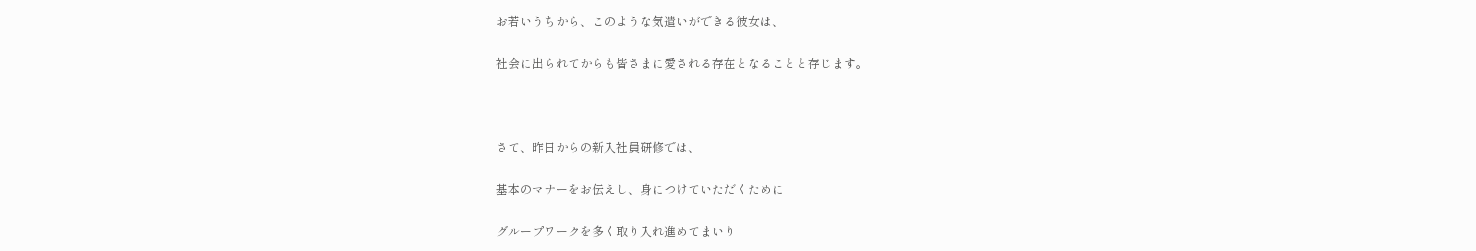お若いうちから、このような気遣いができる彼女は、

社会に出られてからも皆さまに愛される存在となることと存じます。



さて、昨日からの新入社員研修では、

基本のマナーをお伝えし、身につけていただくために

グループワークを多く取り入れ進めてまいり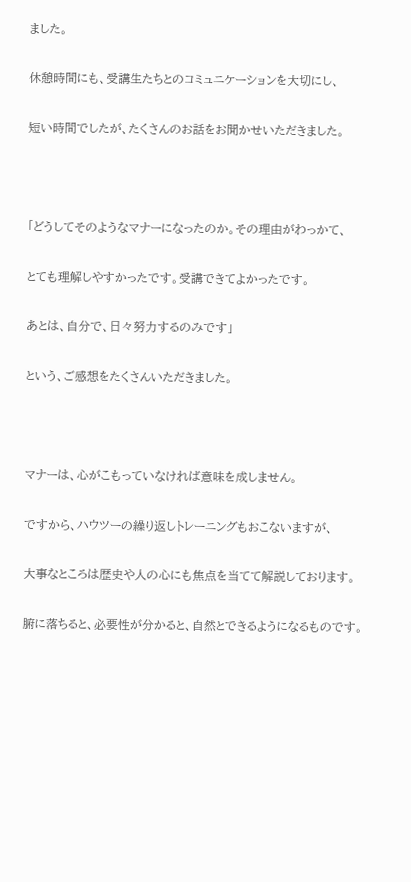ました。

休憩時間にも、受講生たちとのコミュニケーションを大切にし、

短い時間でしたが、たくさんのお話をお聞かせいただきました。



「どうしてそのようなマナーになったのか。その理由がわっかて、

とても理解しやすかったです。受講できてよかったです。

あとは、自分で、日々努力するのみです」

という、ご感想をたくさんいただきました。



マナーは、心がこもっていなければ意味を成しません。

ですから、ハウツーの繰り返しトレーニングもおこないますが、

大事なところは歴史や人の心にも焦点を当てて解説しております。

腑に落ちると、必要性が分かると、自然とできるようになるものです。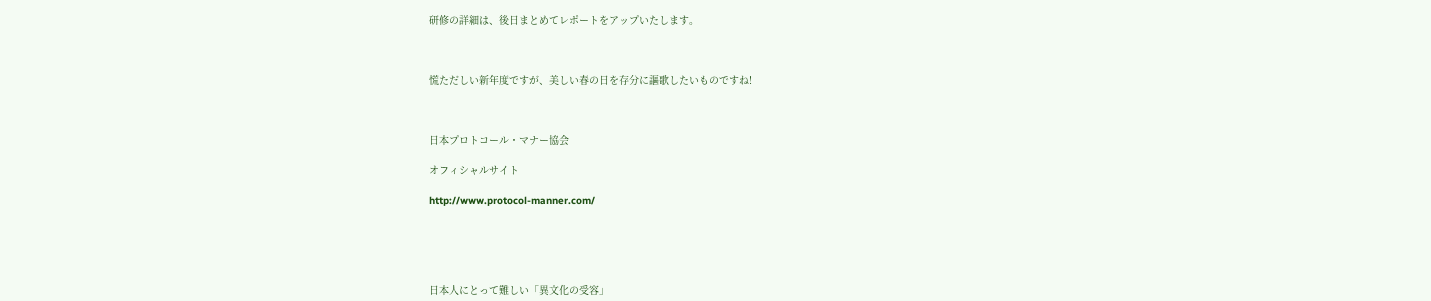研修の詳細は、後日まとめてレポートをアップいたします。



慌ただしい新年度ですが、美しい春の日を存分に謳歌したいものですね!



日本プロトコール・マナー協会

オフィシャルサイト

http://www.protocol-manner.com/





日本人にとって難しい「異文化の受容」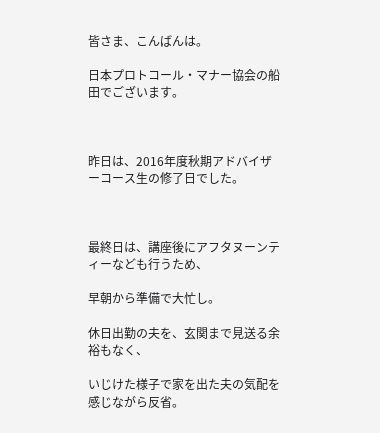皆さま、こんばんは。

日本プロトコール・マナー協会の船田でございます。



昨日は、2016年度秋期アドバイザーコース生の修了日でした。



最終日は、講座後にアフタヌーンティーなども行うため、

早朝から準備で大忙し。

休日出勤の夫を、玄関まで見送る余裕もなく、

いじけた様子で家を出た夫の気配を感じながら反省。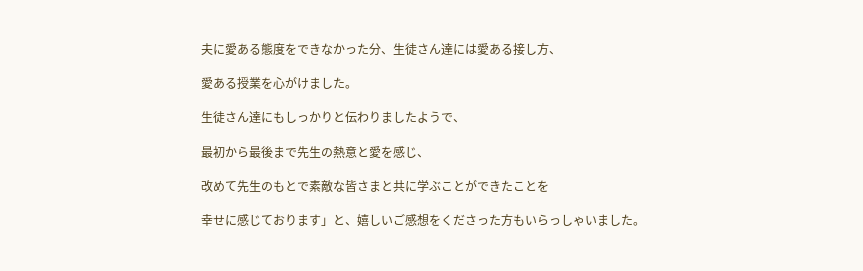夫に愛ある態度をできなかった分、生徒さん達には愛ある接し方、

愛ある授業を心がけました。

生徒さん達にもしっかりと伝わりましたようで、

最初から最後まで先生の熱意と愛を感じ、

改めて先生のもとで素敵な皆さまと共に学ぶことができたことを

幸せに感じております」と、嬉しいご感想をくださった方もいらっしゃいました。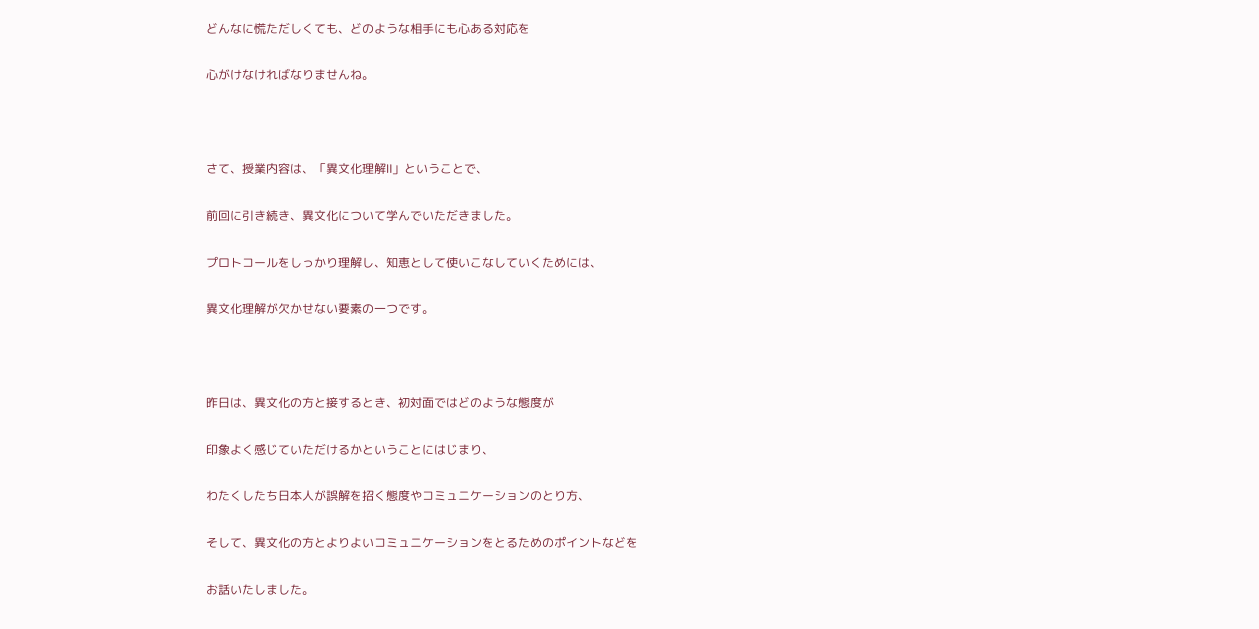どんなに慌ただしくても、どのような相手にも心ある対応を

心がけなければなりませんね。



さて、授業内容は、「異文化理解Ⅱ」ということで、

前回に引き続き、異文化について学んでいただきました。

プロトコールをしっかり理解し、知恵として使いこなしていくためには、

異文化理解が欠かせない要素の一つです。



昨日は、異文化の方と接するとき、初対面ではどのような態度が

印象よく感じていただけるかということにはじまり、

わたくしたち日本人が誤解を招く態度やコミュニケーションのとり方、

そして、異文化の方とよりよいコミュニケーションをとるためのポイントなどを

お話いたしました。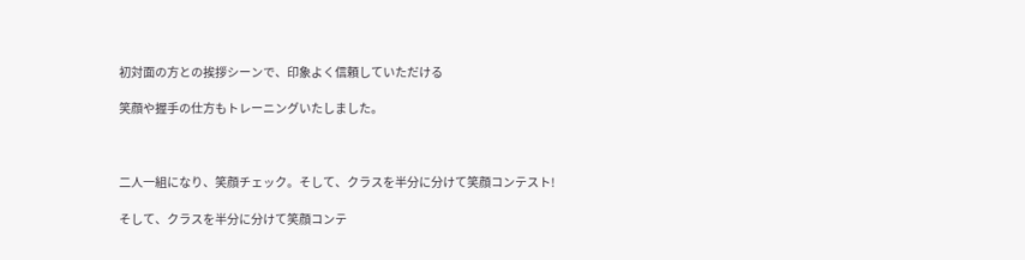初対面の方との挨拶シーンで、印象よく信頼していただける

笑顔や握手の仕方もトレーニングいたしました。



二人一組になり、笑顔チェック。そして、クラスを半分に分けて笑顔コンテスト!

そして、クラスを半分に分けて笑顔コンテ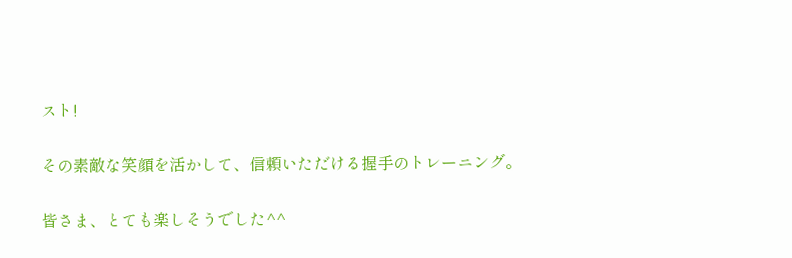スト!

その素敵な笑顔を活かして、信頼いただける握手のトレーニング。

皆さま、とても楽しそうでした^^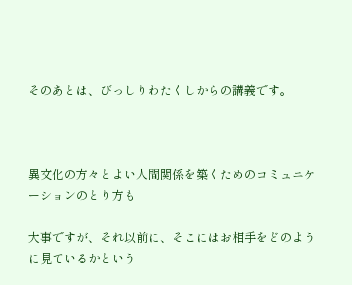そのあとは、びっしりわたくしからの講義です。



異文化の方々とよい人間関係を築くためのコミュニケーションのとり方も

大事ですが、それ以前に、そこにはお相手をどのように見ているかという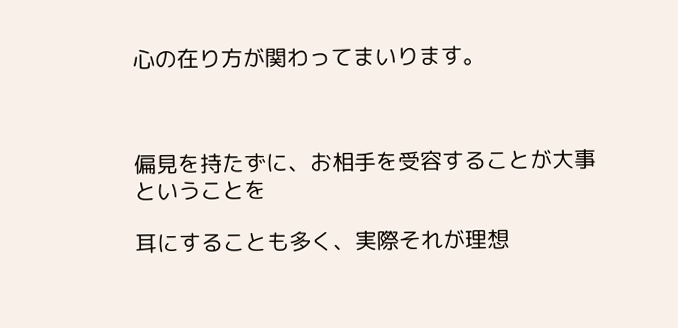心の在り方が関わってまいります。



偏見を持たずに、お相手を受容することが大事ということを

耳にすることも多く、実際それが理想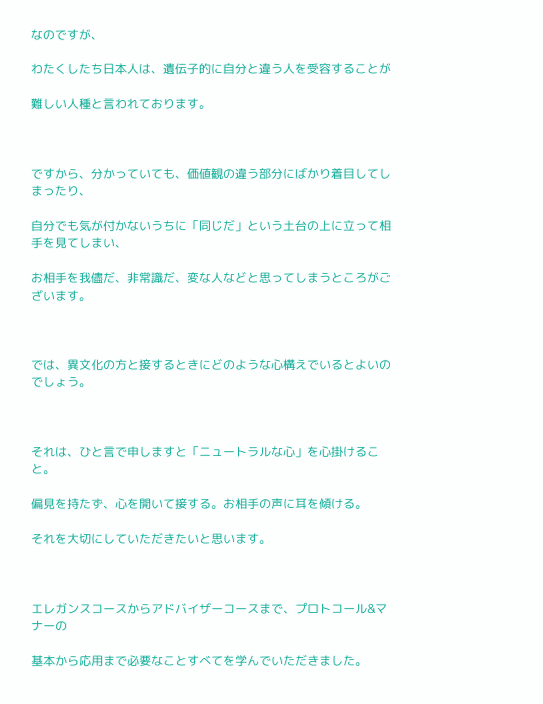なのですが、

わたくしたち日本人は、遺伝子的に自分と違う人を受容することが

難しい人種と言われております。



ですから、分かっていても、価値観の違う部分にばかり着目してしまったり、

自分でも気が付かないうちに「同じだ」という土台の上に立って相手を見てしまい、

お相手を我儘だ、非常識だ、変な人などと思ってしまうところがございます。



では、異文化の方と接するときにどのような心構えでいるとよいのでしょう。



それは、ひと言で申しますと「ニュートラルな心」を心掛けること。

偏見を持たず、心を開いて接する。お相手の声に耳を傾ける。

それを大切にしていただきたいと思います。



エレガンスコースからアドバイザーコースまで、プロトコール&マナーの

基本から応用まで必要なことすべてを学んでいただきました。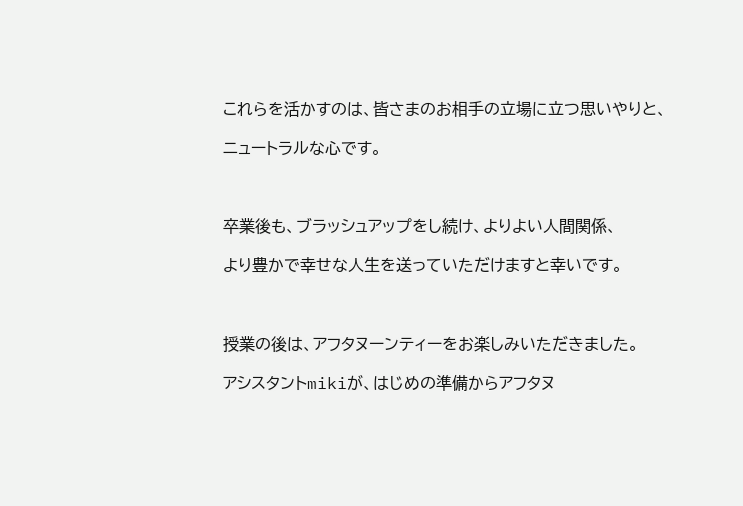これらを活かすのは、皆さまのお相手の立場に立つ思いやりと、

ニュートラルな心です。



卒業後も、ブラッシュアップをし続け、よりよい人間関係、

より豊かで幸せな人生を送っていただけますと幸いです。



授業の後は、アフタヌーンティーをお楽しみいただきました。

アシスタントmikiが、はじめの準備からアフタヌ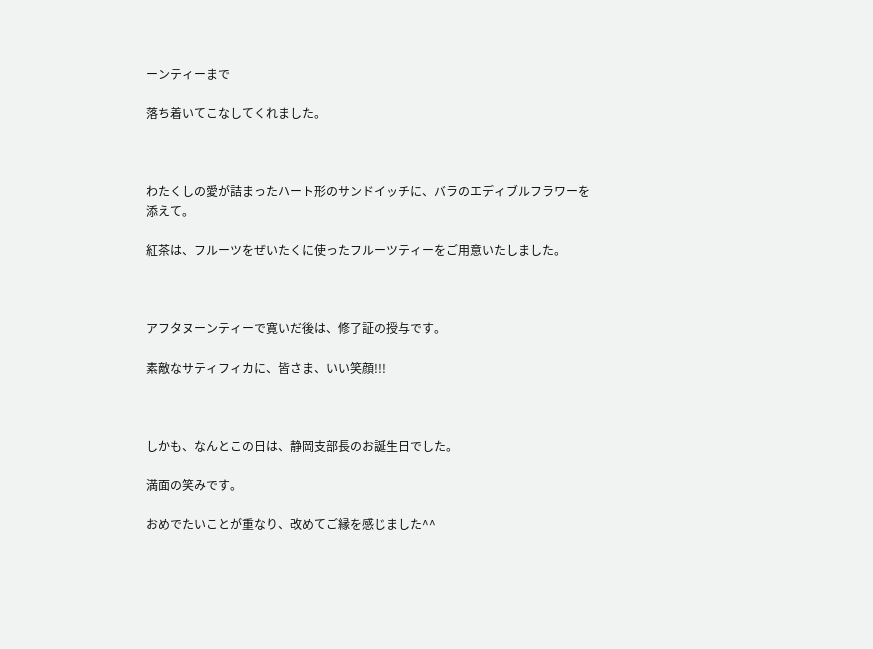ーンティーまで

落ち着いてこなしてくれました。



わたくしの愛が詰まったハート形のサンドイッチに、バラのエディブルフラワーを添えて。

紅茶は、フルーツをぜいたくに使ったフルーツティーをご用意いたしました。



アフタヌーンティーで寛いだ後は、修了証の授与です。

素敵なサティフィカに、皆さま、いい笑顔!!!



しかも、なんとこの日は、静岡支部長のお誕生日でした。

満面の笑みです。

おめでたいことが重なり、改めてご縁を感じました^^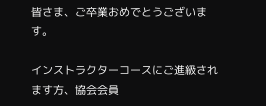皆さま、ご卒業おめでとうございます。

インストラクターコースにご進級されます方、協会会員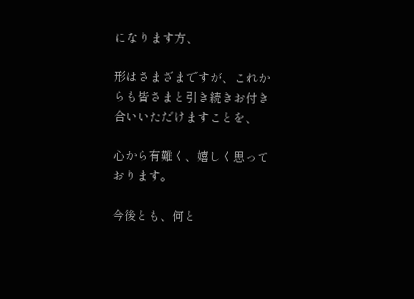になります方、

形はさまざまですが、これからも皆さまと引き続きお付き合いいただけますことを、

心から有難く、嬉しく思っております。

今後とも、何と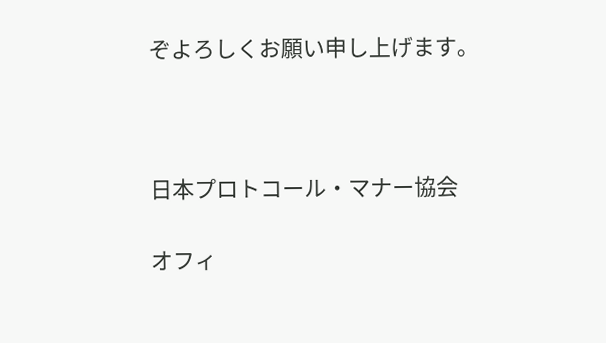ぞよろしくお願い申し上げます。



日本プロトコール・マナー協会

オフィ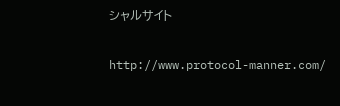シャルサイト

http://www.protocol-manner.com/